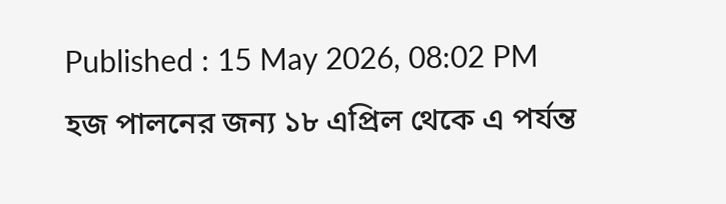Published : 15 May 2026, 08:02 PM
হজ পালনের জন্য ১৮ এপ্রিল থেকে এ পর্যন্ত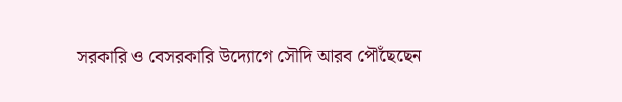সরকারি ও বেসরকারি উদ্যোগে সৌদি আরব পৌঁছেছেন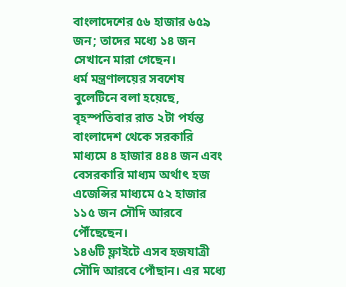বাংলাদেশের ৫৬ হাজার ৬৫৯ জন; তাদের মধ্যে ১৪ জন সেখানে মারা গেছেন।
ধর্ম মন্ত্রণালয়ের সবশেষ বুলেটিনে বলা হয়েছে, বৃহস্পতিবার রাত ২টা পর্যন্ত বাংলাদেশ থেকে সরকারি মাধ্যমে ৪ হাজার ৪৪৪ জন এবং বেসরকারি মাধ্যম অর্থাৎ হজ এজেন্সির মাধ্যমে ৫২ হাজার ১১৫ জন সৌদি আরবে পৌঁছেছেন।
১৪৬টি ফ্লাইটে এসব হজযাত্রী সৌদি আরবে পোঁছান। এর মধ্যে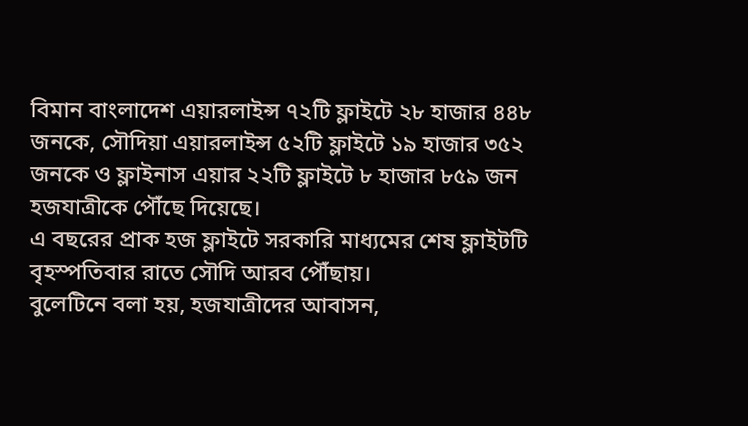বিমান বাংলাদেশ এয়ারলাইন্স ৭২টি ফ্লাইটে ২৮ হাজার ৪৪৮ জনকে, সৌদিয়া এয়ারলাইন্স ৫২টি ফ্লাইটে ১৯ হাজার ৩৫২ জনকে ও ফ্লাইনাস এয়ার ২২টি ফ্লাইটে ৮ হাজার ৮৫৯ জন হজযাত্রীকে পৌঁছে দিয়েছে।
এ বছরের প্রাক হজ ফ্লাইটে সরকারি মাধ্যমের শেষ ফ্লাইটটি বৃহস্পতিবার রাতে সৌদি আরব পৌঁছায়।
বুলেটিনে বলা হয়, হজযাত্রীদের আবাসন,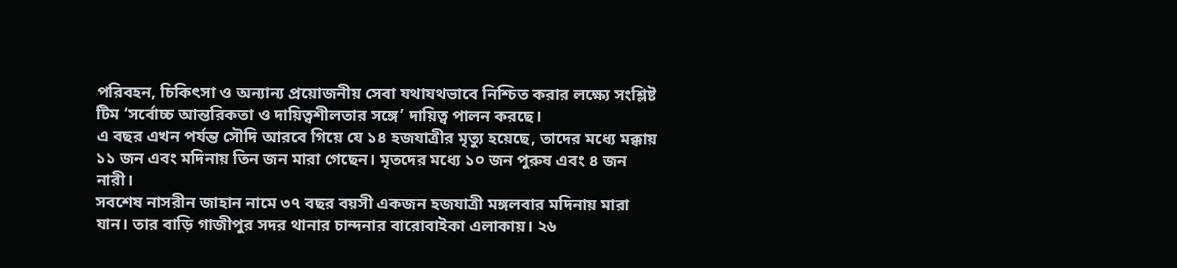পরিবহন, চিকিৎসা ও অন্যান্য প্রয়োজনীয় সেবা যথাযথভাবে নিশ্চিত করার লক্ষ্যে সংশ্লিষ্ট টিম ‘সর্বোচ্চ আন্তরিকতা ও দায়িত্বশীলতার সঙ্গে’ দায়িত্ব পালন করছে।
এ বছর এখন পর্যন্ত সৌদি আরবে গিয়ে যে ১৪ হজযাত্রীর মৃত্যু হয়েছে, তাদের মধ্যে মক্কায় ১১ জন এবং মদিনায় তিন জন মারা গেছেন। মৃতদের মধ্যে ১০ জন পুরুষ এবং ৪ জন নারী।
সবশেষ নাসরীন জাহান নামে ৩৭ বছর বয়সী একজন হজযাত্রী মঙ্গলবার মদিনায় মারা যান। তার বাড়ি গাজীপুর সদর থানার চান্দনার বারোবাইকা এলাকায়। ২৬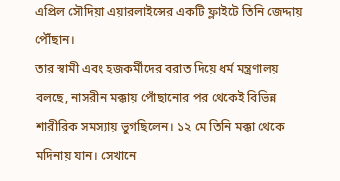এপ্রিল সৌদিয়া এয়ারলাইন্সের একটি ফ্লাইটে তিনি জেদ্দায় পৌঁছান।
তার স্বামী এবং হজকর্মীদের বরাত দিয়ে ধর্ম মন্ত্রণালয় বলছে, নাসরীন মক্কায় পোঁছানোর পর থেকেই বিভিন্ন শারীরিক সমস্যায় ভুগছিলেন। ১২ মে তিনি মক্কা থেকে মদিনায় যান। সেখানে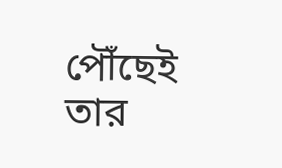পৌঁছেই তার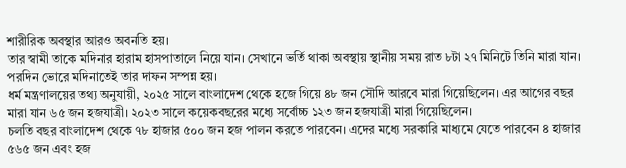শারীরিক অবস্থার আরও অবনতি হয়।
তার স্বামী তাকে মদিনার হারাম হাসপাতালে নিয়ে যান। সেখানে ভর্তি থাকা অবস্থায় স্থানীয় সময় রাত ৮টা ২৭ মিনিটে তিনি মারা যান। পরদিন ভোরে মদিনাতেই তার দাফন সম্পন্ন হয়।
ধর্ম মন্ত্রণালয়ের তথ্য অনুযায়ী, ২০২৫ সালে বাংলাদেশ থেকে হজে গিয়ে ৪৮ জন সৌদি আরবে মারা গিয়েছিলেন। এর আগের বছর মারা যান ৬৫ জন হজযাত্রী। ২০২৩ সালে কয়েকবছরের মধ্যে সর্বোচ্চ ১২৩ জন হজযাত্রী মারা গিয়েছিলেন।
চলতি বছর বাংলাদেশ থেকে ৭৮ হাজার ৫০০ জন হজ পালন করতে পারবেন। এদের মধ্যে সরকারি মাধ্যমে যেতে পারবেন ৪ হাজার ৫৬৫ জন এবং হজ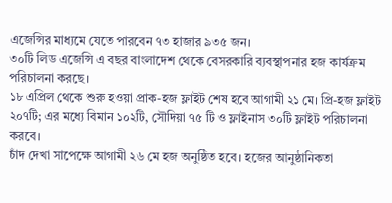এজেন্সির মাধ্যমে যেতে পারবেন ৭৩ হাজার ৯৩৫ জন।
৩০টি লিড এজেন্সি এ বছর বাংলাদেশ থেকে বেসরকারি ব্যবস্থাপনার হজ কার্যক্রম পরিচালনা করছে।
১৮ এপ্রিল থেকে শুরু হওয়া প্রাক-হজ ফ্লাইট শেষ হবে আগামী ২১ মে। প্রি-হজ ফ্লাইট ২০৭টি; এর মধ্যে বিমান ১০২টি, সৌদিয়া ৭৫ টি ও ফ্লাইনাস ৩০টি ফ্লাইট পরিচালনা করবে।
চাঁদ দেখা সাপেক্ষে আগামী ২৬ মে হজ অনুষ্ঠিত হবে। হজের আনুষ্ঠানিকতা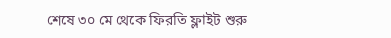শেষে ৩০ মে থেকে ফিরতি ফ্লাইট শুরু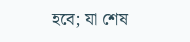হবে; যা শেষ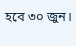হবে ৩০ জুন।